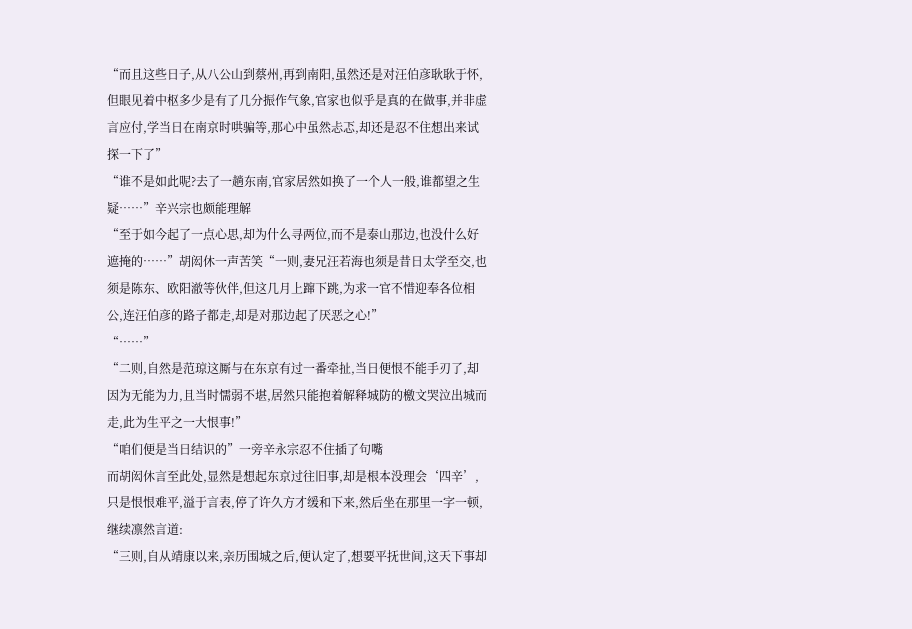“而且这些日子,从八公山到蔡州,再到南阳,虽然还是对汪伯彦耿耿于怀,但眼见着中枢多少是有了几分振作气象,官家也似乎是真的在做事,并非虚言应付,学当日在南京时哄骗等,那心中虽然忐忑,却还是忍不住想出来试探一下了”
“谁不是如此呢?去了一趟东南,官家居然如换了一个人一般,谁都望之生疑……”辛兴宗也颇能理解
“至于如今起了一点心思,却为什么寻两位,而不是泰山那边,也没什么好遮掩的……”胡闳休一声苦笑“一则,妻兄汪若海也须是昔日太学至交,也须是陈东、欧阳澈等伙伴,但这几月上蹿下跳,为求一官不惜迎奉各位相公,连汪伯彦的路子都走,却是对那边起了厌恶之心!”
“……”
“二则,自然是范琼这厮与在东京有过一番牵扯,当日便恨不能手刃了,却因为无能为力,且当时懦弱不堪,居然只能抱着解释城防的檄文哭泣出城而走,此为生平之一大恨事!”
“咱们便是当日结识的”一旁辛永宗忍不住插了句嘴
而胡闳休言至此处,显然是想起东京过往旧事,却是根本没理会‘四辛’,只是恨恨难平,溢于言表,停了许久方才缓和下来,然后坐在那里一字一顿,继续凛然言道:
“三则,自从靖康以来,亲历围城之后,便认定了,想要平抚世间,这天下事却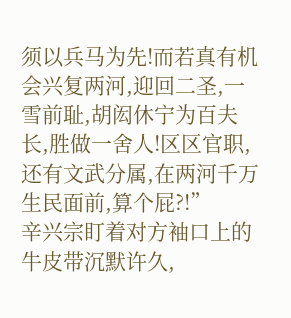须以兵马为先!而若真有机会兴复两河,迎回二圣,一雪前耻,胡闳休宁为百夫长,胜做一舍人!区区官职,还有文武分属,在两河千万生民面前,算个屁?!”
辛兴宗盯着对方袖口上的牛皮带沉默许久,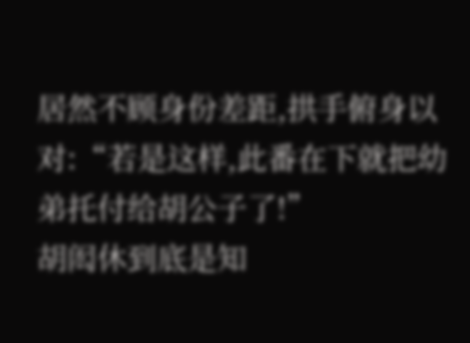居然不顾身份差距,拱手俯身以对:“若是这样,此番在下就把幼弟托付给胡公子了!”
胡闳休到底是知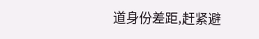道身份差距,赶紧避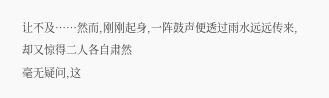让不及……然而,刚刚起身,一阵鼓声便透过雨水远远传来,却又惊得二人各自肃然
毫无疑问,这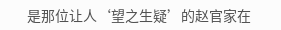是那位让人‘望之生疑’的赵官家在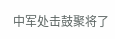中军处击鼓聚将了